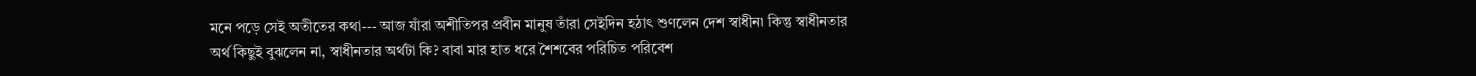মনে পড়ে সেই অতীতের কথা--- আজ যাঁরা অশীতিপর প্রবীন মানুষ তাঁরা সেইদিন হঠাৎ শুণলেন দেশ স্বাধীন৷ কিন্তু স্বাধীনতার অর্থ কিছুই বুঝলেন না, স্বাধীনতার অর্থটা কি? বাবা মার হাত ধরে শৈশবের পরিচিত পরিবেশ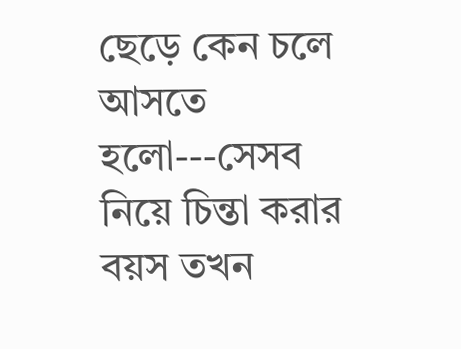ছেড়ে কেন চলে আসতে হলো---সেসব নিয়ে চিন্তা করার বয়স তখন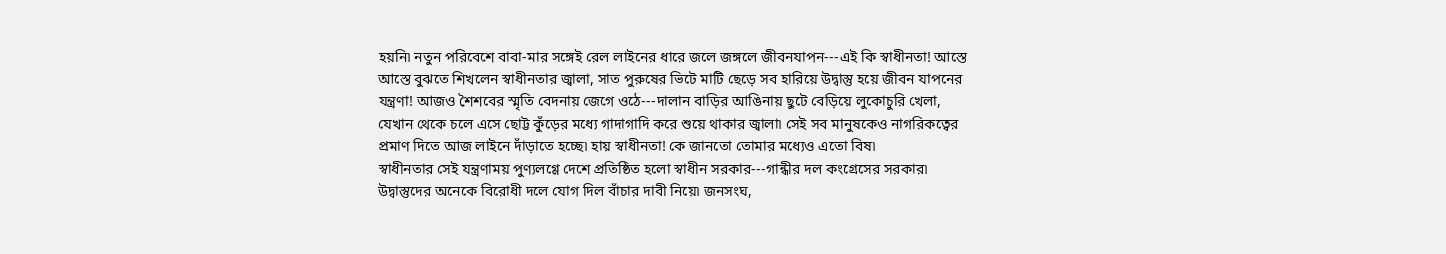হয়নি৷ নতুন পরিবেশে বাবা-মার সঙ্গেই রেল লাইনের ধারে জলে জঙ্গলে জীবনযাপন---এই কি স্বাধীনতা! আস্তে আস্তে বুঝতে শিখলেন স্বাধীনতার জ্বালা, সাত পুরুষের ভিটে মাটি ছেড়ে সব হারিয়ে উদ্বাস্তু হয়ে জীবন যাপনের যন্ত্রণা! আজও শৈশবের স্মৃতি বেদনায় জেগে ওঠে---দালান বাড়ির আঙিনায় ছুটে বেড়িয়ে লুকোচুরি খেলা, যেখান থেকে চলে এসে ছোট্ট কুঁড়ের মধ্যে গাদাগাদি করে শুয়ে থাকার জ্বালা৷ সেই সব মানুষকেও নাগরিকত্বের প্রমাণ দিতে আজ লাইনে দাঁড়াতে হচ্ছে৷ হায় স্বাধীনতা! কে জানতো তোমার মধ্যেও এতো বিষ৷
স্বাধীনতার সেই যন্ত্রণাময় পুণ্যলগ্ণে দেশে প্রতিষ্ঠিত হলো স্বাধীন সরকার---গান্ধীর দল কংগ্রেসের সরকার৷
উদ্বাস্তুদের অনেকে বিরোধী দলে যোগ দিল বাঁচার দাবী নিয়ে৷ জনসংঘ,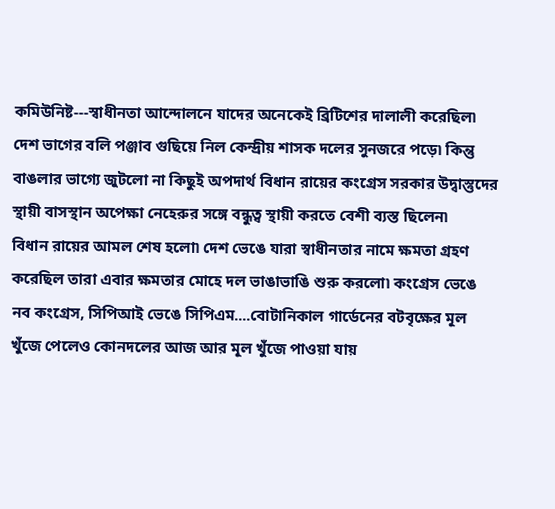কমিউনিষ্ট---স্বাধীনতা আন্দোলনে যাদের অনেকেই ব্রিটিশের দালালী করেছিল৷ দেশ ভাগের বলি পঞ্জাব গুছিয়ে নিল কেন্দ্রীয় শাসক দলের সুনজরে পড়ে৷ কিন্তু বাঙলার ভাগ্যে জুটলো না কিছুই অপদার্থ বিধান রায়ের কংগ্রেস সরকার উদ্বাস্তুদের স্থায়ী বাসস্থান অপেক্ষা নেহেরুর সঙ্গে বন্ধুত্ব স্থায়ী করতে বেশী ব্যস্ত ছিলেন৷
বিধান রায়ের আমল শেষ হলো৷ দেশ ভেঙে যারা স্বাধীনতার নামে ক্ষমতা গ্রহণ করেছিল তারা এবার ক্ষমতার মোহে দল ভাঙাভাঙি শুরু করলো৷ কংগ্রেস ভেঙে নব কংগ্রেস, সিপিআই ভেঙে সিপিএম....বোটানিকাল গার্ডেনের বটবৃক্ষের মূল খুঁজে পেলেও কোনদলের আজ আর মূল খুঁজে পাওয়া যায়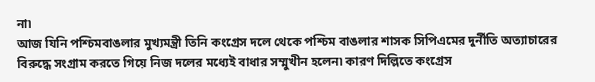না৷
আজ যিনি পশ্চিমবাঙলার মুখ্যমন্ত্রী তিনি কংগ্রেস দলে থেকে পশ্চিম বাঙলার শাসক সিপিএমের দুর্নীতি অত্যাচারের বিরুদ্ধে সংগ্রাম করতে গিয়ে নিজ দলের মধ্যেই বাধার সম্মুখীন হলেন৷ কারণ দিল্লিতে কংগ্রেস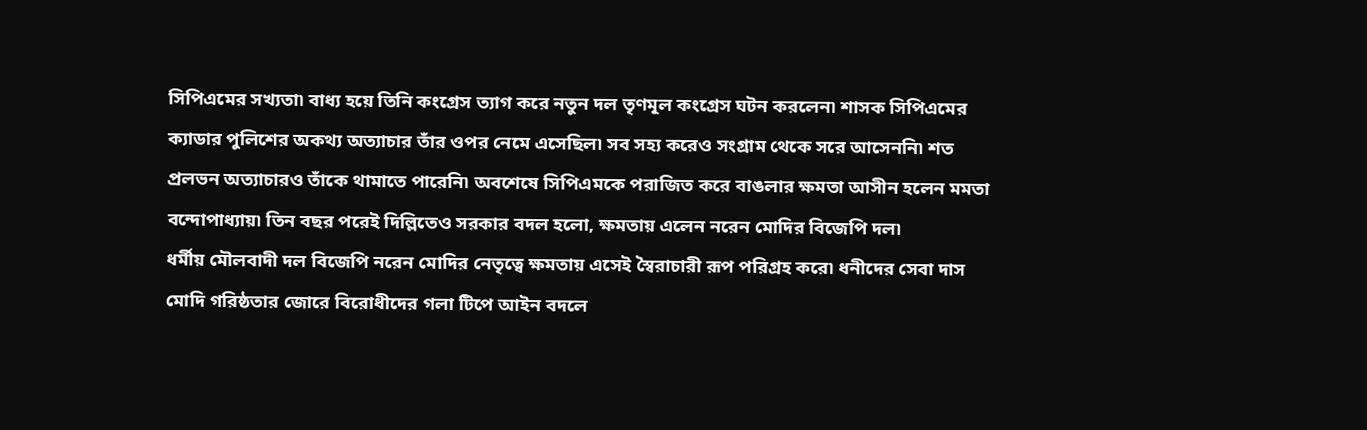সিপিএমের সখ্যতা৷ বাধ্য হয়ে তিনি কংগ্রেস ত্যাগ করে নতুন দল তৃণমূল কংগ্রেস ঘটন করলেন৷ শাসক সিপিএমের ক্যাডার পুলিশের অকথ্য অত্যাচার তাঁর ওপর নেমে এসেছিল৷ সব সহ্য করেও সংগ্রাম থেকে সরে আসেননি৷ শত প্রলভন অত্যাচারও তাঁকে থামাতে পারেনি৷ অবশেষে সিপিএমকে পরাজিত করে বাঙলার ক্ষমতা আসীন হলেন মমতা বন্দোপাধ্যায়৷ তিন বছর পরেই দিল্লিতেও সরকার বদল হলো, ক্ষমতায় এলেন নরেন মোদির বিজেপি দল৷
ধর্মীয় মৌলবাদী দল বিজেপি নরেন মোদির নেতৃত্বে ক্ষমতায় এসেই স্বৈরাচারী রূপ পরিগ্রহ করে৷ ধনীদের সেবা দাস মোদি গরিষ্ঠতার জোরে বিরোধীদের গলা টিপে আইন বদলে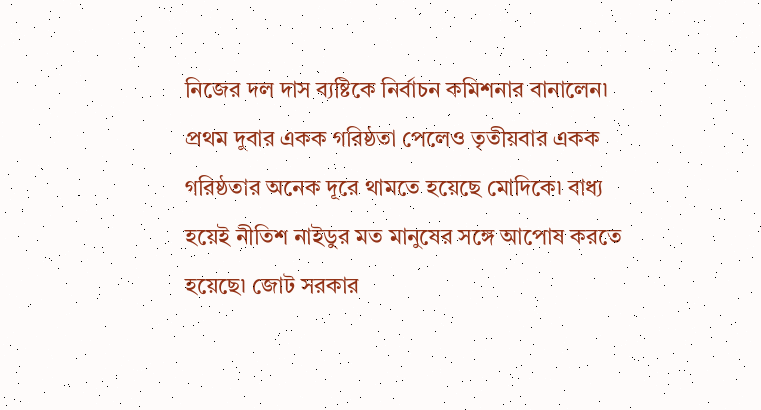নিজের দল দাস ব্যষ্টিকে নির্বাচন কমিশনার বানালেন৷ প্রথম দুবার একক গরিষ্ঠতা পেলেও তৃতীয়বার একক গরিষ্ঠতার অনেক দূরে থামতে হয়েছে মোদিকে৷ বাধ্য হয়েই নীতিশ নাইডুর মত মানুষের সঙ্গে আপোষ করতে হয়েছে৷ জোট সরকার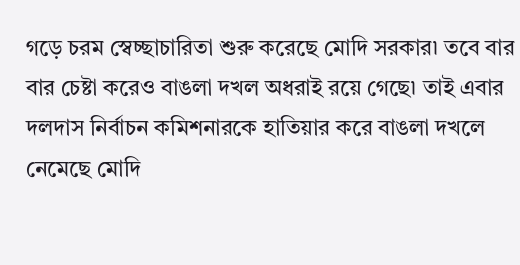গড়ে চরম স্বেচ্ছাচারিতা শুরু করেছে মোদি সরকার৷ তবে বার বার চেষ্টা করেও বাঙলা দখল অধরাই রয়ে গেছে৷ তাই এবার দলদাস নির্বাচন কমিশনারকে হাতিয়ার করে বাঙলা দখলে নেমেছে মোদি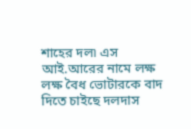শাহের দল৷ এস আই.আরের নামে লক্ষ লক্ষ বৈধ ভোটারকে বাদ দিতে চাইছে দলদাস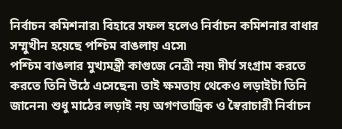নির্বাচন কমিশনার৷ বিহারে সফল হলেও নির্বাচন কমিশনার বাধার সম্মুখীন হয়েছে পশ্চিম বাঙলায় এসে৷
পশ্চিম বাঙলার মুখ্যমন্ত্রী কাগুজে নেত্রী নয়৷ দীর্ঘ সংগ্রাম করতে করতে তিনি উঠে এসেছেন৷ তাই ক্ষমতায় থেকেও লড়াইটা তিনি জানেন৷ শুধু মাঠের লড়াই নয় অগণতান্ত্রিক ও স্বৈরাচারী নির্বাচন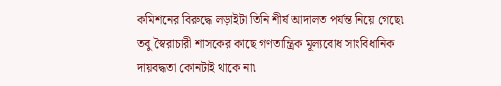কমিশনের বিরুদ্ধে লড়াইটা তিনি শীর্ষ আদালত পর্যন্ত নিয়ে গেছে৷
তবু স্বৈরাচারী শাসকের কাছে গণতান্ত্রিক মূল্যবোধ সাংবিধানিক দায়বদ্ধতা কোনটাই থাকে না৷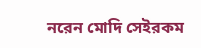নরেন মোদি সেইরকম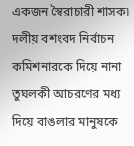একজন স্বৈরাচারী শাসক৷ দলীয় বশংবদ নির্বাচন কমিশনারকে দিয়ে নানা তুঘলকী আচরণের মধ্য দিয়ে বাঙলার মানুষকে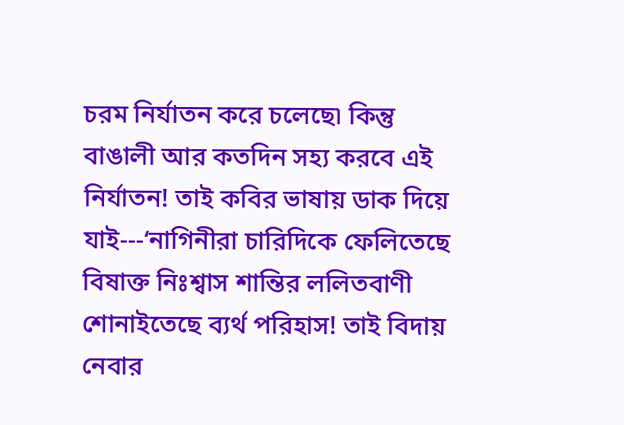চরম নির্যাতন করে চলেছে৷ কিন্তু বাঙালী আর কতদিন সহ্য করবে এই নির্যাতন! তাই কবির ভাষায় ডাক দিয়ে যাই---‘নাগিনীরা চারিদিকে ফেলিতেছে বিষাক্ত নিঃশ্বাস শান্তির ললিতবাণী শোনাইতেছে ব্যর্থ পরিহাস! তাই বিদায় নেবার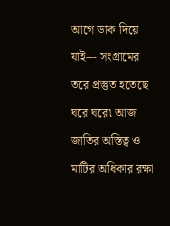আগে ডাক দিয়ে যাই--- সংগ্রামের তরে প্রস্তুত হতেছে ঘরে ঘরে৷ আজ জাতির অস্তিত্ব ও মাটির অধিকার রক্ষা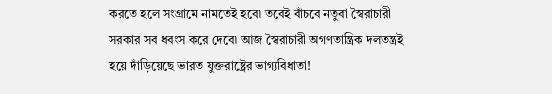করতে হলে সংগ্রামে নামতেই হবে৷ তবেই বাঁচবে নতুবা স্বৈরাচারী সরকার সব ধবংস করে দেবে৷ আজ স্বৈরাচারী অগণতান্ত্রিক দলতন্ত্রই হয়ে দাঁড়িয়েছে ভারত যুক্তরাষ্ট্রের ভাগ্যবিধাতা!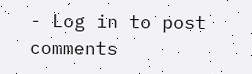- Log in to post comments